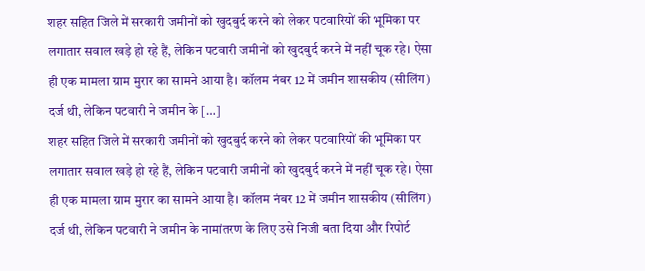शहर सहित जिले में सरकारी जमीनों को खुदबुर्द करने को लेकर पटवारियों की भूमिका पर लगातार सवाल खड़े हो रहे हैं, लेकिन पटवारी जमीनों को खुदबुर्द करने में नहीं चूक रहे। ऐसा ही एक मामला ग्राम मुरार का सामने आया है। कॉलम नंबर 12 में जमीन शासकीय (सीलिंग) दर्ज थी, लेकिन पटवारी ने जमीन के […]
शहर सहित जिले में सरकारी जमीनों को खुदबुर्द करने को लेकर पटवारियों की भूमिका पर लगातार सवाल खड़े हो रहे हैं, लेकिन पटवारी जमीनों को खुदबुर्द करने में नहीं चूक रहे। ऐसा ही एक मामला ग्राम मुरार का सामने आया है। कॉलम नंबर 12 में जमीन शासकीय (सीलिंग) दर्ज थी, लेकिन पटवारी ने जमीन के नामांतरण के लिए उसे निजी बता दिया और रिपोर्ट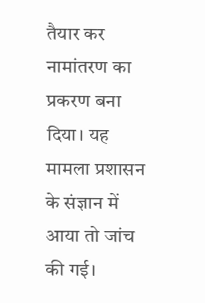तैयार कर नामांतरण का प्रकरण बना दिया। यह मामला प्रशासन के संज्ञान में आया तो जांच की गई।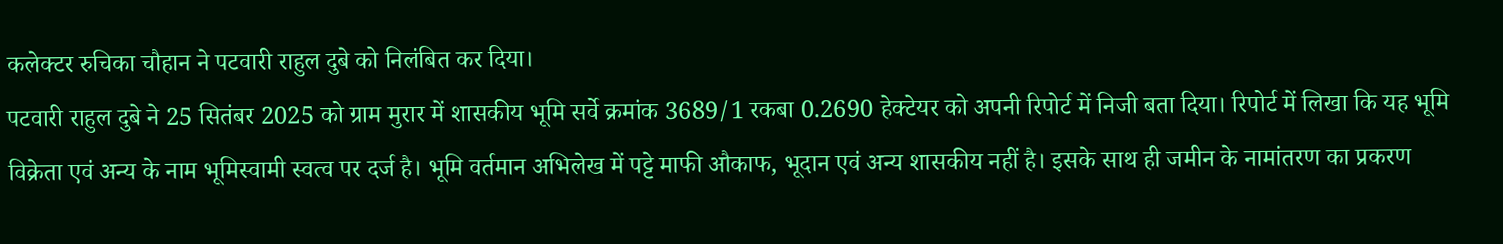कलेक्टर रुचिका चौहान ने पटवारी राहुल दुबे को निलंबित कर दिया।
पटवारी राहुल दुबे ने 25 सितंबर 2025 को ग्राम मुरार में शासकीय भूमि सर्वे क्रमांक 3689/1 रकबा 0.2690 हेक्टेयर को अपनी रिपोर्ट में निजी बता दिया। रिपोर्ट में लिखा कि यह भूमि विक्रेता एवं अन्य के नाम भूमिस्वामी स्वत्व पर दर्ज है। भूमि वर्तमान अभिलेख में पट्टे माफी औकाफ, भूदान एवं अन्य शासकीय नहीं है। इसके साथ ही जमीन के नामांतरण का प्रकरण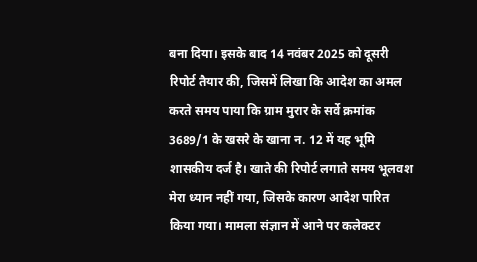बना दिया। इसके बाद 14 नवंबर 2025 को दूसरी रिपोर्ट तैयार की, जिसमें लिखा कि आदेश का अमल करते समय पाया कि ग्राम मुरार के सर्वे क्रमांक 3689/1 के खसरे के खाना न. 12 में यह भूमि शासकीय दर्ज है। खाते की रिपोर्ट लगाते समय भूलवश मेरा ध्यान नहीं गया, जिसके कारण आदेश पारित किया गया। मामला संज्ञान में आने पर कलेक्टर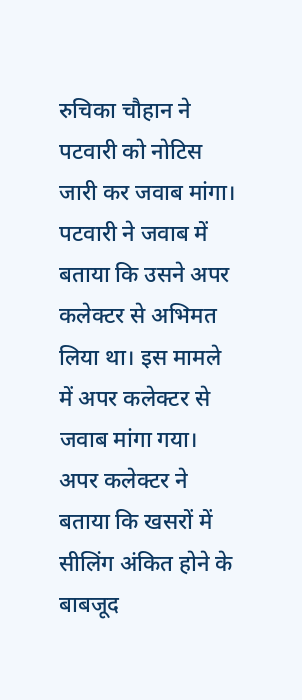रुचिका चौहान ने पटवारी को नोटिस जारी कर जवाब मांगा। पटवारी ने जवाब में बताया कि उसने अपर कलेक्टर से अभिमत लिया था। इस मामले में अपर कलेक्टर से जवाब मांगा गया। अपर कलेक्टर ने बताया कि खसरों में सीलिंग अंकित होने के बाबजूद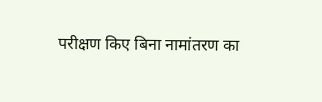परीक्षण किए बिना नामांतरण का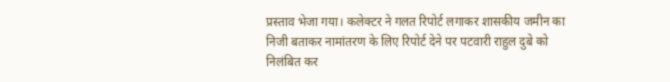प्रस्ताव भेजा गया। कलेक्टर ने गलत रिपोर्ट लगाकर शासकीय जमीन का निजी बताकर नामांतरण के लिए रिपोर्ट देने पर पटवारी राहुल दुबे को निलंबित कर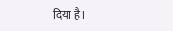दिया है।